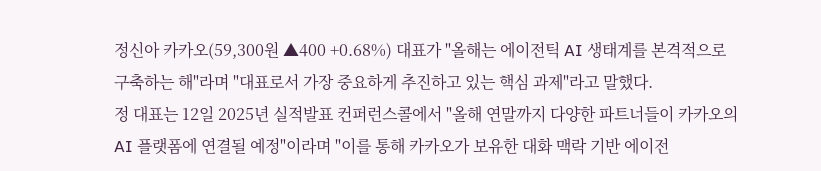정신아 카카오(59,300원 ▲400 +0.68%) 대표가 "올해는 에이전틱 AI 생태계를 본격적으로 구축하는 해"라며 "대표로서 가장 중요하게 추진하고 있는 핵심 과제"라고 말했다.
정 대표는 12일 2025년 실적발표 컨퍼런스콜에서 "올해 연말까지 다양한 파트너들이 카카오의 AI 플랫폼에 연결될 예정"이라며 "이를 통해 카카오가 보유한 대화 맥락 기반 에이전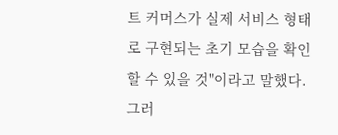트 커머스가 실제 서비스 형태로 구현되는 초기 모습을 확인할 수 있을 것"이라고 말했다.
그러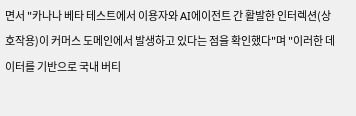면서 "카나나 베타 테스트에서 이용자와 AI에이전트 간 활발한 인터렉션(상호작용)이 커머스 도메인에서 발생하고 있다는 점을 확인했다"며 "이러한 데이터를 기반으로 국내 버티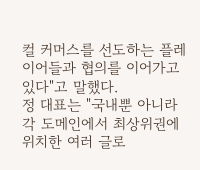컬 커머스를 선도하는 플레이어들과 협의를 이어가고 있다"고 말했다.
정 대표는 "국내뿐 아니라 각 도메인에서 최상위권에 위치한 여러 글로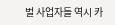벌 사업자들 역시 카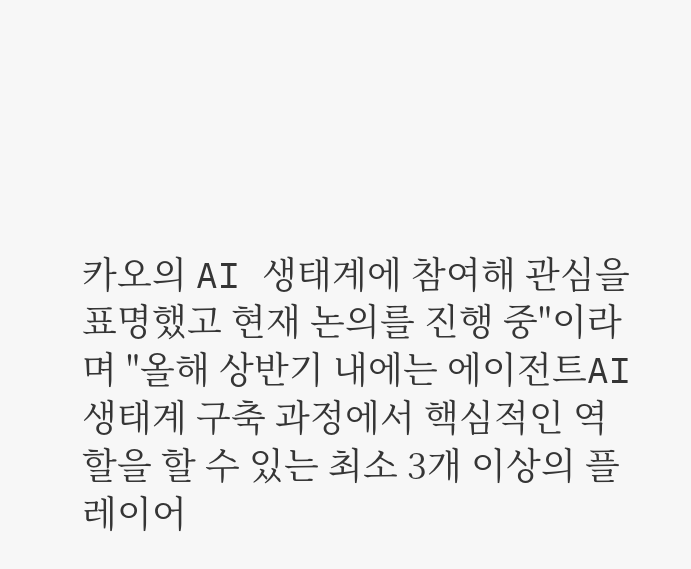카오의 AI 생태계에 참여해 관심을 표명했고 현재 논의를 진행 중"이라며 "올해 상반기 내에는 에이전트AI 생태계 구축 과정에서 핵심적인 역할을 할 수 있는 최소 3개 이상의 플레이어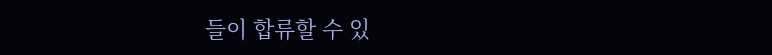들이 합류할 수 있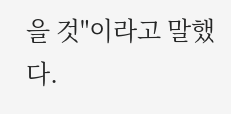을 것"이라고 말했다.